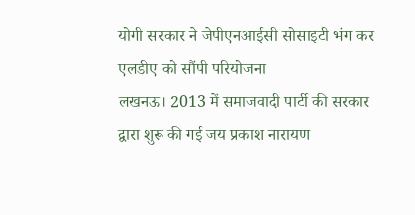योगी सरकार ने जेपीएनआईसी सोसाइटी भंग कर एलडीए को सौंपी परियोजना
लखनऊ। 2013 में समाजवादी पार्टी की सरकार द्वारा शुरू की गई जय प्रकाश नारायण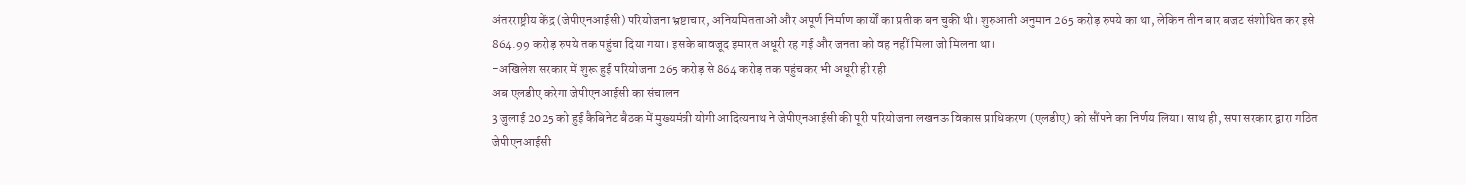अंतरराष्ट्रीय केंद्र (जेपीएनआईसी) परियोजना भ्रष्टाचार, अनियमितताओं और अपूर्ण निर्माण कार्यों का प्रतीक बन चुकी थी। शुरुआती अनुमान 265 करोड़ रुपये का था, लेकिन तीन बार बजट संशोधित कर इसे 864.99 करोड़ रुपये तक पहुंचा दिया गया। इसके बावजूद इमारत अधूरी रह गई और जनता को वह नहीं मिला जो मिलना था।
-अखिलेश सरकार में शुरू हुई परियोजना 265 करोड़ से 864 करोड़ तक पहुंचकर भी अधूरी ही रही
अब एलडीए करेगा जेपीएनआईसी का संचालन
3 जुलाई 2025 को हुई कैबिनेट बैठक में मुख्यमंत्री योगी आदित्यनाथ ने जेपीएनआईसी की पूरी परियोजना लखनऊ विकास प्राधिकरण (एलडीए) को सौंपने का निर्णय लिया। साथ ही, सपा सरकार द्वारा गठित जेपीएनआईसी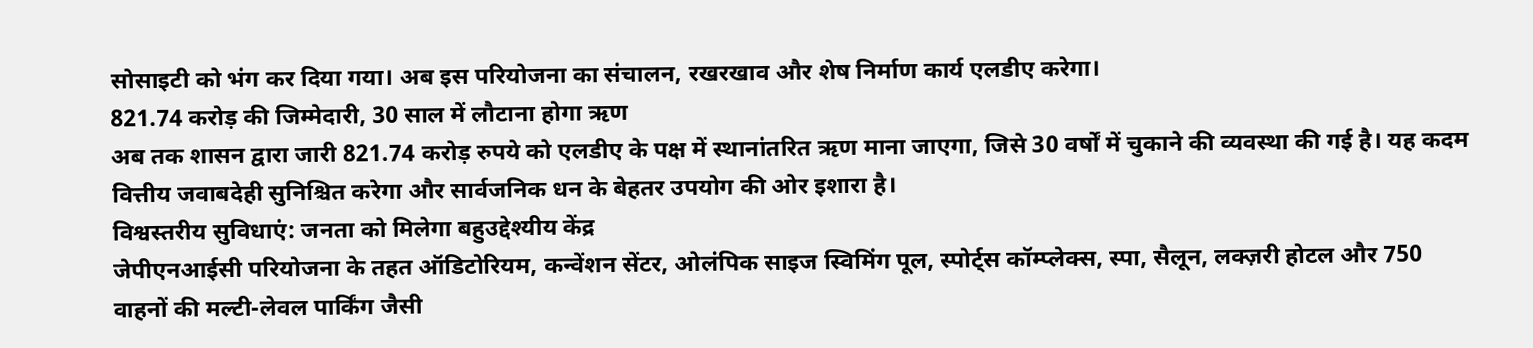सोसाइटी को भंग कर दिया गया। अब इस परियोजना का संचालन, रखरखाव और शेष निर्माण कार्य एलडीए करेगा।
821.74 करोड़ की जिम्मेदारी, 30 साल में लौटाना होगा ऋण
अब तक शासन द्वारा जारी 821.74 करोड़ रुपये को एलडीए के पक्ष में स्थानांतरित ऋण माना जाएगा, जिसे 30 वर्षों में चुकाने की व्यवस्था की गई है। यह कदम वित्तीय जवाबदेही सुनिश्चित करेगा और सार्वजनिक धन के बेहतर उपयोग की ओर इशारा है।
विश्वस्तरीय सुविधाएं: जनता को मिलेगा बहुउद्देश्यीय केंद्र
जेपीएनआईसी परियोजना के तहत ऑडिटोरियम, कन्वेंशन सेंटर, ओलंपिक साइज स्विमिंग पूल, स्पोर्ट्स कॉम्प्लेक्स, स्पा, सैलून, लक्ज़री होटल और 750 वाहनों की मल्टी-लेवल पार्किंग जैसी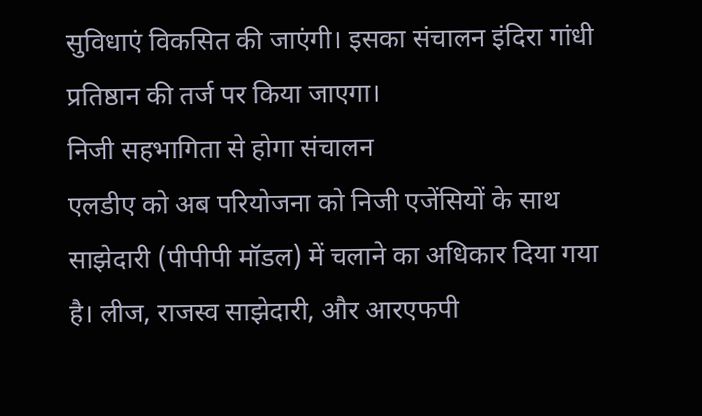सुविधाएं विकसित की जाएंगी। इसका संचालन इंदिरा गांधी प्रतिष्ठान की तर्ज पर किया जाएगा।
निजी सहभागिता से होगा संचालन
एलडीए को अब परियोजना को निजी एजेंसियों के साथ साझेदारी (पीपीपी मॉडल) में चलाने का अधिकार दिया गया है। लीज, राजस्व साझेदारी, और आरएफपी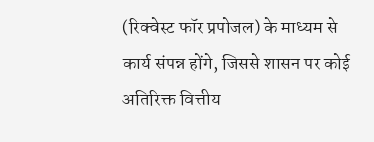(रिक्वेस्ट फॉर प्रपोजल) के माध्यम से कार्य संपन्न होंगे, जिससे शासन पर कोई अतिरिक्त वित्तीय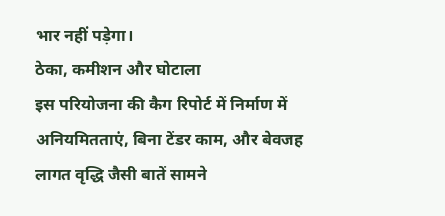भार नहीं पड़ेगा।
ठेका, कमीशन और घोटाला
इस परियोजना की कैग रिपोर्ट में निर्माण में अनियमितताएं, बिना टेंडर काम, और बेवजह लागत वृद्धि जैसी बातें सामने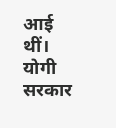आई थीं। योगी सरकार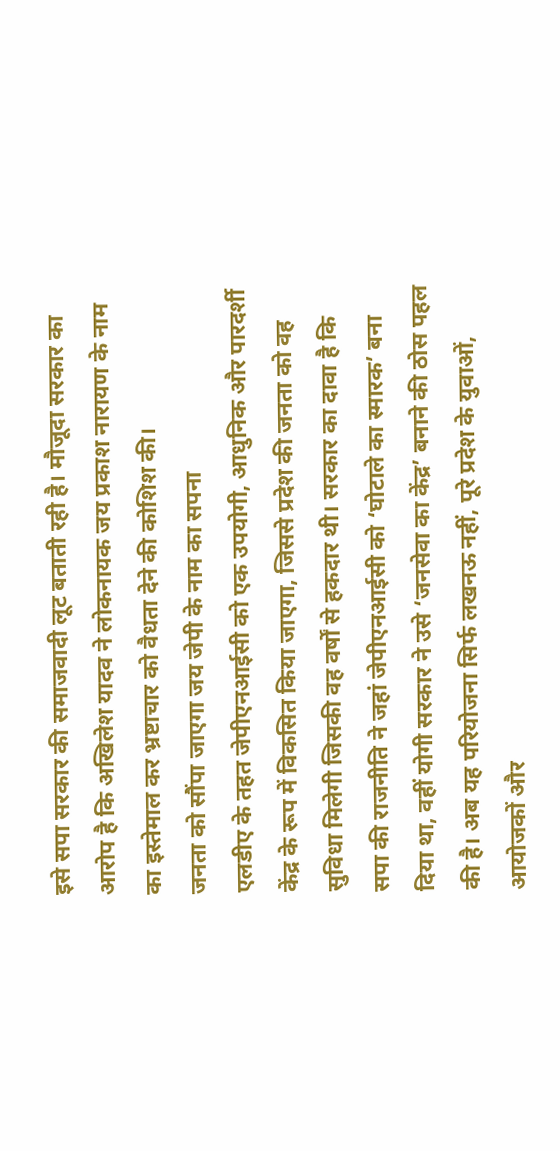इसे सपा सरकार की समाजवादी लूट बताती रही है। मौजूदा सरकार का आरोप है कि अखिलेश यादव ने लोकनायक जय प्रकाश नारायण के नाम का इस्तेमाल कर भ्रष्टाचार को वैधता देने की कोशिश की।
जनता को सौंपा जाएगा जय जेपी के नाम का सपना
एलडीए के तहत जेपीएनआईसी को एक उपयोगी, आधुनिक और पारदर्शी केंद्र के रूप में विकसित किया जाएगा, जिससे प्रदेश की जनता को वह सुविधा मिलेगी जिसकी वह वर्षों से हकदार थी। सरकार का दावा है कि सपा की राजनीति ने जहां जेपीएनआईसी को ‘घोटाले का स्मारक’ बना दिया था, वहीं योगी सरकार ने उसे ‘जनसेवा का केंद्र’ बनाने की ठोस पहल की है। अब यह परियोजना सिर्फ लखनऊ नहीं, पूरे प्रदेश के युवाओं, आयोजकों और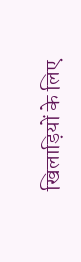खिलाड़ियों के लिए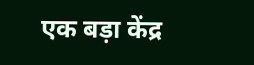एक बड़ा केंद्र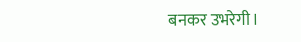बनकर उभरेगी।